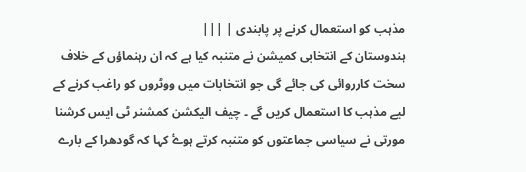مذہب کو استعمال کرنے پر پابندی | |||
ہندوستان کے انتخابی کمیشن نے متنبہ کیا ہے کہ ان رہنماؤں کے خلاف سخت کارروائی کی جائے گی جو انتخابات میں ووٹروں کو راغب کرنے کے لیے مذہب کا استعمال کریں گے ۔ چیف الیکشن کمشنر ٹی ایس کرشنا مورتی نے سیاسی جماعتوں کو متنبہ کرتے ہوۓ کہا کہ گودھرا کے بارے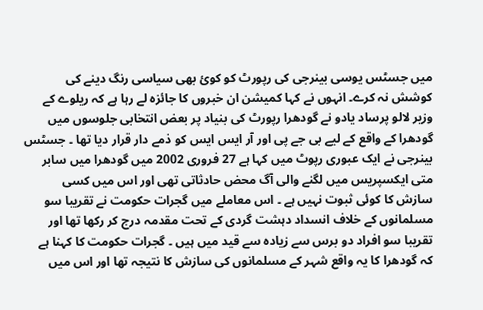میں جسٹس یوسی بینرجی کی رپورٹ کو کوئ بھی سیاسی رنگ دینے کی کوشش نہ کرے۔ انہوں نے کہا کمیشن ان خبروں کا جائزہ لے رہا ہے کہ ریلوے کے وزیر لالو پرساد یادو نے گودھرا رپورٹ کی بنیاد پر بعض انتخابی جلوسوں میں گودھرا کے واقع کے لیے بی جے پی اور آر ایس ایس کو ذمے دار قرار دیا تھا ۔ جسٹس بینرجی نے ایک عبوری رپوٹ میں کہا ہے 27 فروری 2002 میں گودھرا میں سابر متی ایکسپریس میں لگنے والی آگ محض حادثاتی تھی اور اس میں کسی سازش کا کوئی ثبوت نہیں ہے ۔ اس معاملے میں گجرات حکومت نے تقریبا سو مسلمانوں کے خلاف انسداد دہشت گردی کے تحت مقدمہ درج کر رکھا تھا اور تقریبا سو افراد دو برس سے زیادہ سے قید میں ہیں ۔ گجرات حکومت کا کہنا ہے کہ گودھرا کا یہ واقع شہر کے مسلمانوں کی سازش کا نتیجہ تھا اور اس میں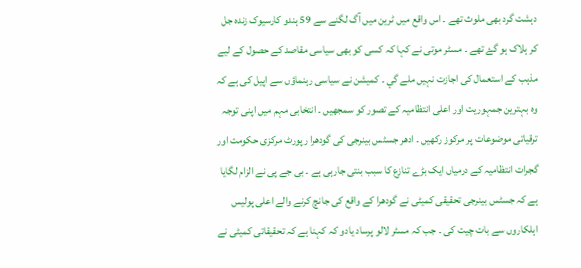دہشت گرد بھی ملوث تھے ۔ اس واقع میں ٹرین میں آگ لگنے سے 59 ہندو کارسیوک زندہ جل کر ہلاک ہو گۓ تھے ۔ مسٹر موتی نے کہا کہ کسی کو بھی سیاسی مقاصد کے حصول کے لیے مذہب کے استعمال کی اجازت نہیں ملے گي ۔ کمیشن نے سیاسی رہنماؤں سے اپیل کی ہے کہ وہ بہترین جمہوریت اور اعلی انتظامیہ کے تصور کو سمجھیں ۔ انتخابی مہم میں اپنی توجہ ترقیاتی موضوعات پر مرکوز رکھیں ۔ ادھر جسٹس بینرجی کی گودھرا رپورٹ مرکزی حکومت اور گجرات انتظامیہ کے درمیاں ایک بڑے تنازع کا سبب بنتی جارہی ہے ۔ بی جے پی نے الزام لگایا ہے کہ جسٹس بینرجی تحقیقی کمیٹی نے گودھرا کے واقع کی جانچ کرنے والے اعلی پولیس اہلکاروں سے بات چیت کی ۔ جب کہ مسٹر لالو پرساد یادو کہ کہنا ہے کہ تحقیقاتی کمیٹی نے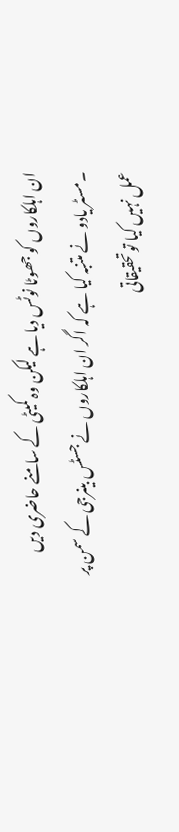ان اہلکاروں کو جھوٹا نوٹس دیا ہے لیکن وہ کمیٹی کے سامنے حاضری دیں ۔مسٹر یادو نے متنبہ کیا ہے کہ اگر ان اہلکاروں نے جسٹس بینرجی کے سمن پر عمل نہیں کیا توتحقیقاتی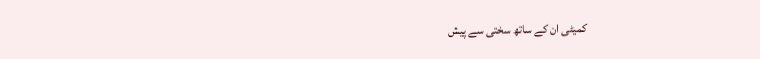کمیٹی ان کے ساتھ سختی سے پیش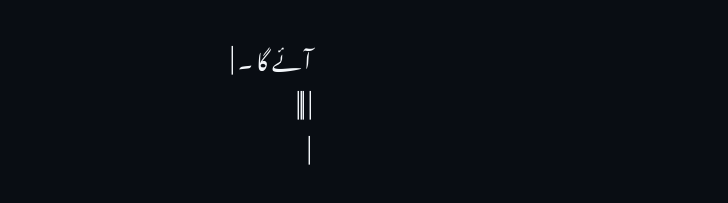آئے گا ۔ |
| |||
|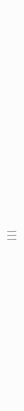|||